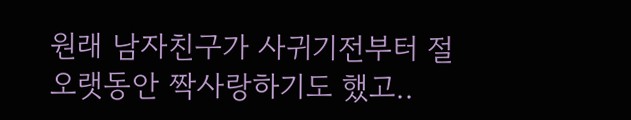원래 남자친구가 사귀기전부터 절 오랫동안 짝사랑하기도 했고..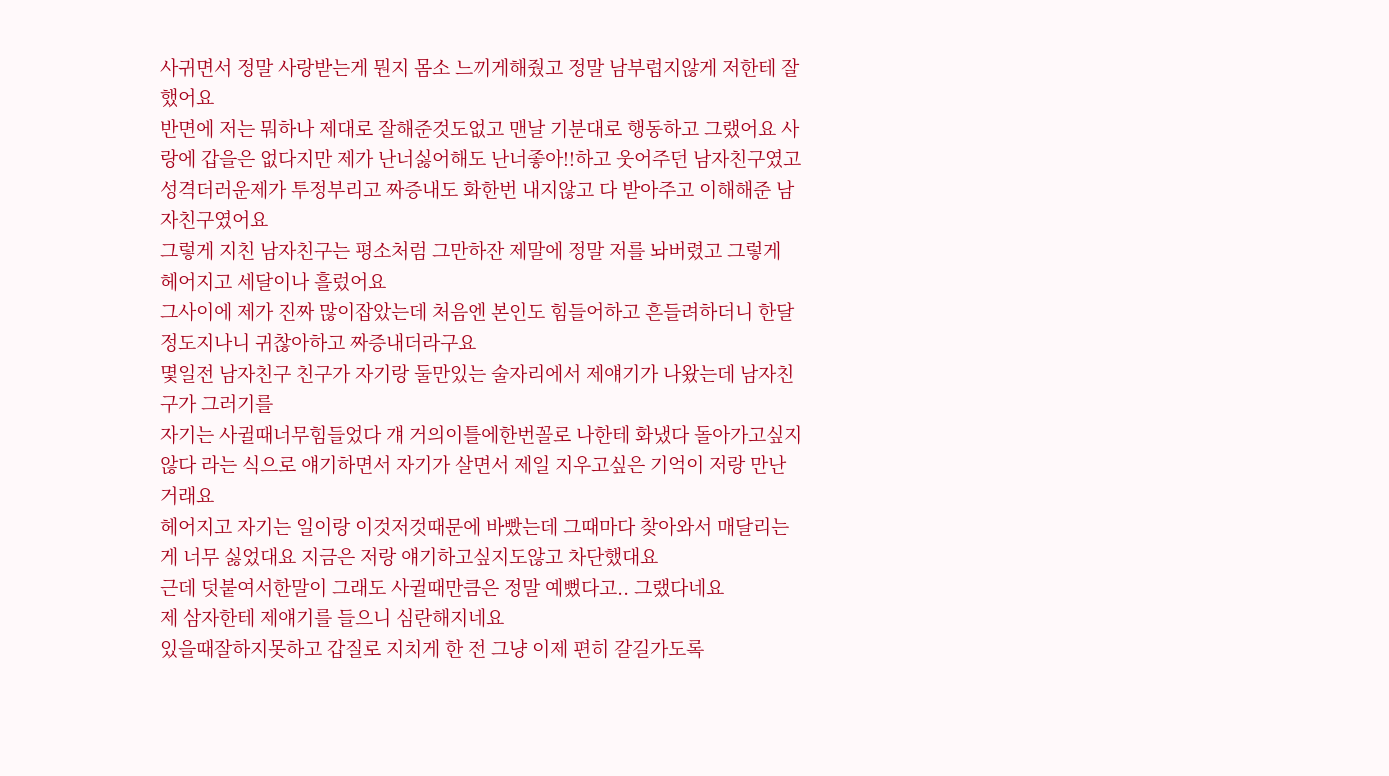사귀면서 정말 사랑받는게 뭔지 몸소 느끼게해줬고 정말 남부럽지않게 저한테 잘했어요
반면에 저는 뭐하나 제대로 잘해준것도없고 맨날 기분대로 행동하고 그랬어요 사랑에 갑을은 없다지만 제가 난너싫어해도 난너좋아!!하고 웃어주던 남자친구였고 성격더러운제가 투정부리고 짜증내도 화한번 내지않고 다 받아주고 이해해준 남자친구였어요
그렇게 지친 남자친구는 평소처럼 그만하잔 제말에 정말 저를 놔버렸고 그렇게 헤어지고 세달이나 흘렀어요
그사이에 제가 진짜 많이잡았는데 처음엔 본인도 힘들어하고 흔들려하더니 한달정도지나니 귀찮아하고 짜증내더라구요
몇일전 남자친구 친구가 자기랑 둘만있는 술자리에서 제얘기가 나왔는데 남자친구가 그러기를
자기는 사귈때너무힘들었다 걔 거의이틀에한번꼴로 나한테 화냈다 돌아가고싶지않다 라는 식으로 얘기하면서 자기가 살면서 제일 지우고싶은 기억이 저랑 만난거래요
헤어지고 자기는 일이랑 이것저것때문에 바빴는데 그때마다 찾아와서 매달리는게 너무 싫었대요 지금은 저랑 얘기하고싶지도않고 차단했대요
근데 덧붙여서한말이 그래도 사귈때만큼은 정말 예뻤다고.. 그랬다네요
제 삼자한테 제얘기를 들으니 심란해지네요
있을때잘하지못하고 갑질로 지치게 한 전 그냥 이제 편히 갈길가도록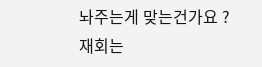놔주는게 맞는건가요 ?
재회는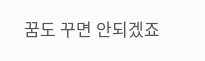꿈도 꾸면 안되겠죠